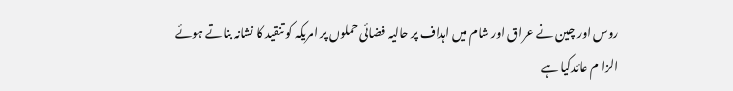روس اور چین نے عراق اور شام میں اہداف پر حالیہ فضائی حملوں پر امریکہ کو تنقید کا نشانہ بناتے ہوئے الزا م عائدکیا ہے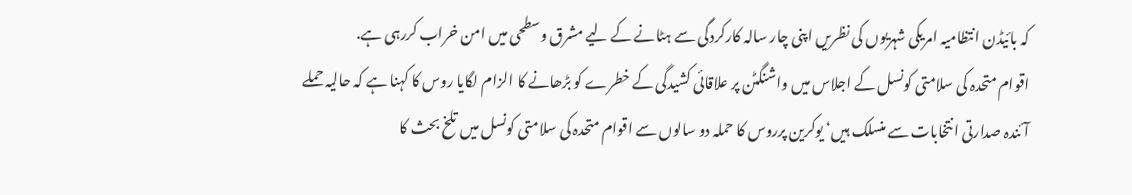کہ بائیڈن انتظامیہ امریکی شہریوں کی نظریں اپنی چار سالہ کارکردگی سے ہٹانے کے لیے مشرق وسطحی میں امن خراب کررہی ہے.
اقوام متحدہ کی سلامتی کونسل کے اجلاس میں واشنگٹن پر علاقائی کشیدگی کے خطرے کو بڑھانے کا الزام لگایا روس کا کہنا ہے کہ حالیہ حملے آئندہ صدارتی انتخابات سے منسلک ہیں‘ یوکرین پرروس کا حملہ دو سالوں سے اقوام متحدہ کی سلامتی کونسل میں تلخ بحث کا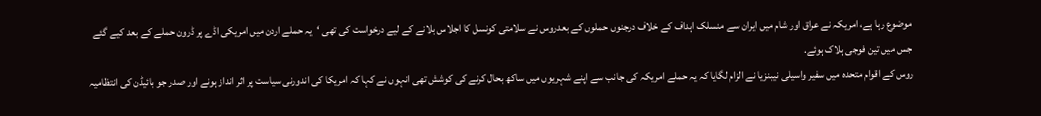موضوع رہا ہے، امریکہ نے عراق اور شام میں ایران سے منسلک اہداف کے خلاف درجنوں حملوں کے بعدروس نے سلامتی کونسل کا اجلاس بلانے کے لیے درخواست کی تھی ‘یہ حملے اردن میں امریکی اڈے پر ڈرون حملے کے بعد کیے گئے جس میں تین فوجی ہلاک ہوئے.
روس کے اقوام متحدہ میں سفیر واسیلی نیبنزیا نے الزام لگایا کہ یہ حملے امریکہ کی جانب سے اپنے شہریوں میں ساکھ بحال کرنے کی کوشش تھی انہوں نے کہا کہ امریکا کی اندورنی سیاست پر اثر انداز ہونے اور صدر جو بائیڈن کی انتظامیہ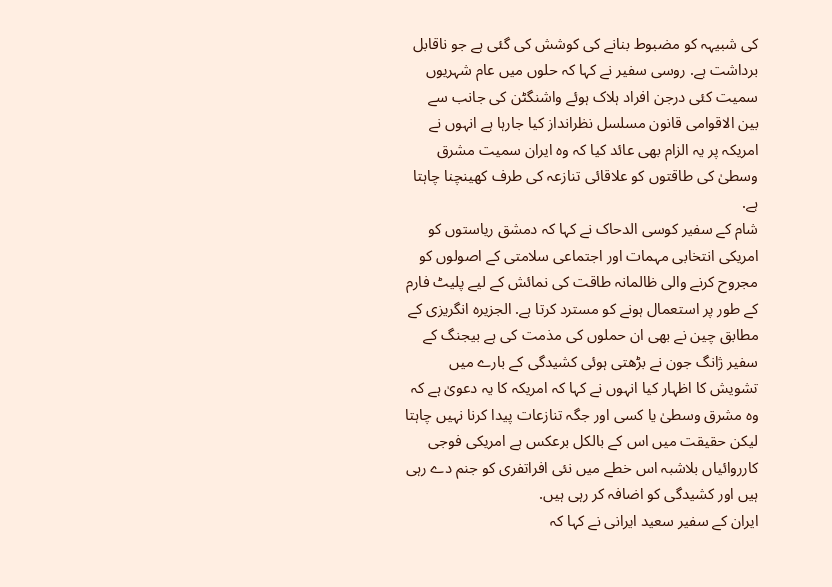کی شبیہہ کو مضبوط بنانے کی کوشش کی گئی ہے جو ناقابل برداشت ہے. روسی سفیر نے کہا کہ حلوں میں عام شہریوں سمیت کئی درجن افراد ہلاک ہوئے واشنگٹن کی جانب سے بین الاقوامی قانون مسلسل نظرانداز کیا جارہا ہے انہوں نے امریکہ پر یہ الزام بھی عائد کیا کہ وہ ایران سمیت مشرق وسطیٰ کی طاقتوں کو علاقائی تنازعہ کی طرف کھینچنا چاہتا ہے.
شام کے سفیر کوسی الدحاک نے کہا کہ دمشق ریاستوں کو امریکی انتخابی مہمات اور اجتماعی سلامتی کے اصولوں کو مجروح کرنے والی ظالمانہ طاقت کی نمائش کے لیے پلیٹ فارم کے طور پر استعمال ہونے کو مسترد کرتا ہے. الجزیرہ انگریزی کے مطابق چین نے بھی ان حملوں کی مذمت کی ہے بیجنگ کے سفیر ژانگ جون نے بڑھتی ہوئی کشیدگی کے بارے میں تشویش کا اظہار کیا انہوں نے کہا کہ امریکہ کا یہ دعویٰ ہے کہ وہ مشرق وسطیٰ یا کسی اور جگہ تنازعات پیدا کرنا نہیں چاہتا لیکن حقیقت میں اس کے بالکل برعکس ہے امریکی فوجی کارروائیاں بلاشبہ اس خطے میں نئی افراتفری کو جنم دے رہی ہیں اور کشیدگی کو اضافہ کر رہی ہیں.
ایران کے سفیر سعید ایرانی نے کہا کہ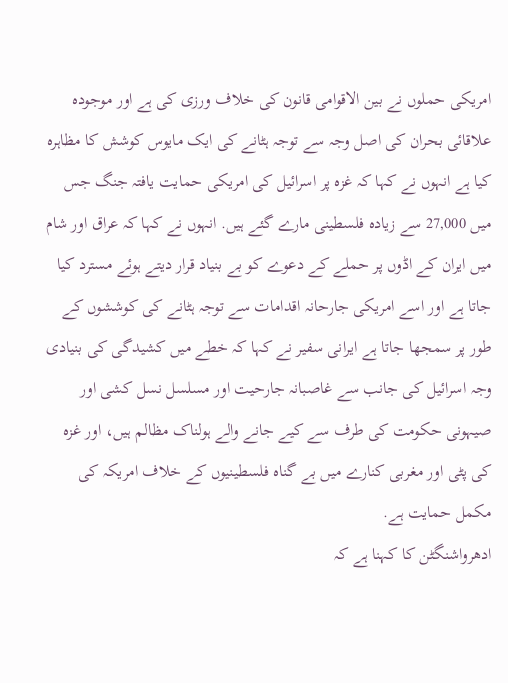امریکی حملوں نے بین الاقوامی قانون کی خلاف ورزی کی ہے اور موجودہ علاقائی بحران کی اصل وجہ سے توجہ ہٹانے کی ایک مایوس کوشش کا مظاہرہ کیا ہے انہوں نے کہا کہ غزہ پر اسرائیل کی امریکی حمایت یافتہ جنگ جس میں 27,000 سے زیادہ فلسطینی مارے گئے ہیں. انہوں نے کہا کہ عراق اور شام میں ایران کے اڈوں پر حملے کے دعوے کو بے بنیاد قرار دیتے ہوئے مسترد کیا جاتا ہے اور اسے امریکی جارحانہ اقدامات سے توجہ ہٹانے کی کوششوں کے طور پر سمجھا جاتا ہے ایرانی سفیر نے کہا کہ خطے میں کشیدگی کی بنیادی وجہ اسرائیل کی جانب سے غاصبانہ جارحیت اور مسلسل نسل کشی اور صیہونی حکومت کی طرف سے کیے جانے والے ہولناک مظالم ہیں، اور غزہ کی پٹی اور مغربی کنارے میں بے گناہ فلسطینیوں کے خلاف امریکہ کی مکمل حمایت ہے.
ادھرواشنگٹن کا کہنا ہے کہ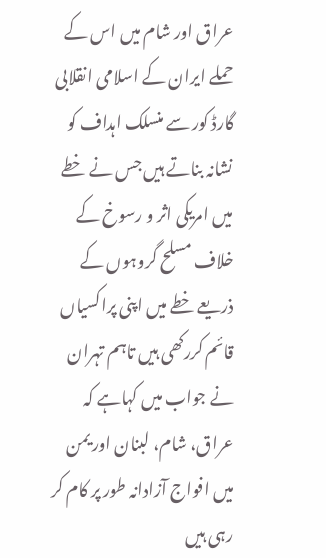عراق اور شام میں اس کے حملے ایران کے اسلامی انقلابی گارڈ کور سے منسلک اہداف کو نشانہ بناتے ہیں جس نے خطے میں امریکی اثر و رسوخ کے خلاف مسلح گروہوں کے ذریعے خطے میں اپنی پراکسیاں قائم کررکھی ہیں تاہم تہران نے جواب میں کہاہے کہ عراق، شام، لبنان اور یمن میں افواج آزادانہ طور پر کام کر رہی ہیں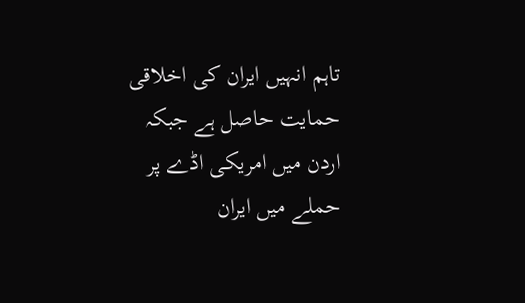تاہم انہیں ایران کی اخلاقی حمایت حاصل ہے جبکہ اردن میں امریکی اڈے پر حملے میں ایران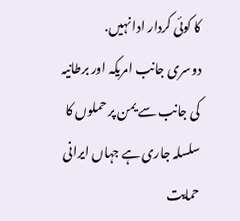کا کوئی کردار ادا نہیں.
دوسری جانب امریکہ اور برطانیہ کی جانب سے یمن پر حملوں کا سلسلہ جاری ہے جہاں ایرانی حمایت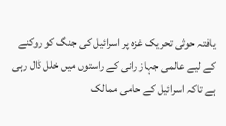یافتہ حوثی تحریک غزہ پر اسرائیل کی جنگ کو روکنے کے لیے عالمی جہاز رانی کے راستوں میں خلل ڈال رہی ہے تاکہ اسرائیل کے حامی ممالک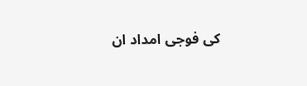کی فوجی امداد ان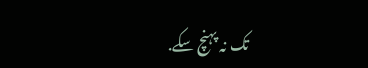تک نہ پہنچ سکے.